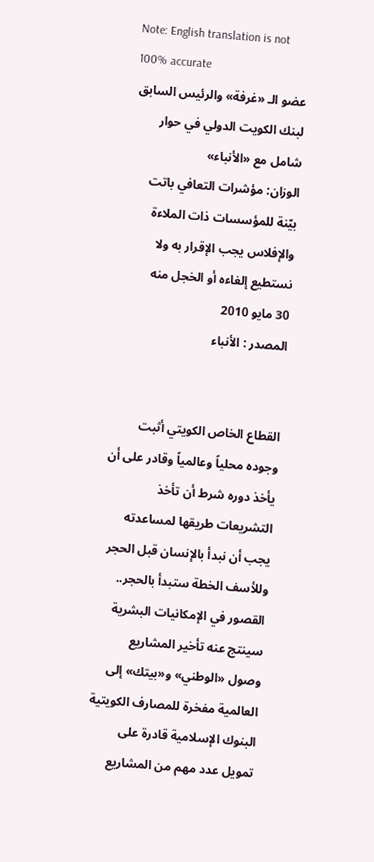Note: English translation is not 100% accurate
عضو الـ «غرفة» والرئيس السابق لبنك الكويت الدولي في حوار شامل مع «الأنباء»
الوزان: مؤشرات التعافي باتت بيّنة للمؤسسات ذات الملاءة والإفلاس يجب الإقرار به ولا نستطيع إلغاءه أو الخجل منه
30 مايو 2010
المصدر : الأنباء


القطاع الخاص الكويتي أثبت وجوده محلياً وعالمياً وقادر على أن يأخذ دوره شرط أن تأخذ التشريعات طريقها لمساعدته
يجب أن نبدأ بالإنسان قبل الحجر وللأسف الخطة ستبدأ بالحجر.. القصور في الإمكانيات البشرية سينتج عنه تأخير المشاريع
وصول «الوطني» و«بيتك» إلى العالمية مفخرة للمصارف الكويتية
البنوك الإسلامية قادرة على تمويل عدد مهم من المشاريع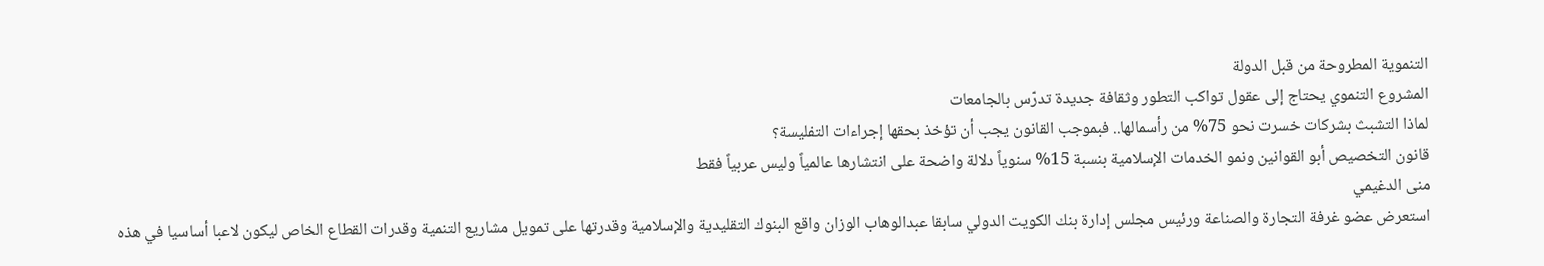التنموية المطروحة من قبل الدولة
المشروع التنموي يحتاج إلى عقول تواكب التطور وثقافة جديدة تدرّس بالجامعات
لماذا التشبث بشركات خسرت نحو 75% من رأسمالها.. فبموجب القانون يجب أن تؤخذ بحقها إجراءات التفليسة؟
قانون التخصيص أبو القوانين ونمو الخدمات الإسلامية بنسبة 15% سنوياً دلالة واضحة على انتشارها عالمياً وليس عربياً فقط
منى الدغيمي
استعرض عضو غرفة التجارة والصناعة ورئيس مجلس إدارة بنك الكويت الدولي سابقا عبدالوهاب الوزان واقع البنوك التقليدية والإسلامية وقدرتها على تمويل مشاريع التنمية وقدرات القطاع الخاص ليكون لاعبا أساسيا في هذه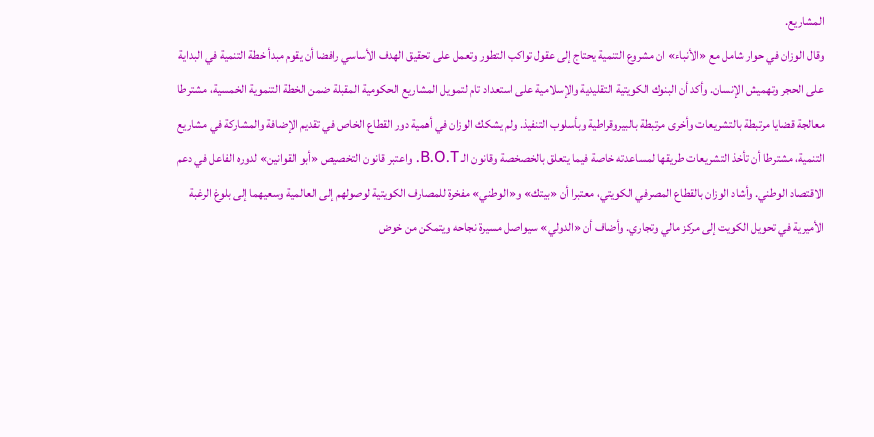المشاريع.
وقال الوزان في حوار شامل مع «الأنباء» ان مشروع التنمية يحتاج إلى عقول تواكب التطور وتعمل على تحقيق الهدف الأساسي رافضا أن يقوم مبدأ خطة التنمية في البداية على الحجر وتهميش الإنسان. وأكد أن البنوك الكويتية التقليدية والإسلامية على استعداد تام لتمويل المشاريع الحكومية المقبلة ضمن الخطة التنموية الخمسية، مشترطا معالجة قضايا مرتبطة بالتشريعات وأخرى مرتبطة بالبيروقراطية وبأسلوب التنفيذ. ولم يشكك الوزان في أهمية دور القطاع الخاص في تقديم الإضافة والمشاركة في مشاريع التنمية، مشترطا أن تأخذ التشريعات طريقها لمساعدته خاصة فيما يتعلق بالخصخصة وقانون الـ B.O.T. واعتبر قانون التخصيص «أبو القوانين» لدوره الفاعل في دعم الاقتصاد الوطني. وأشاد الوزان بالقطاع المصرفي الكويتي، معتبرا أن «بيتك» و«الوطني» مفخرة للمصارف الكويتية لوصولهم إلى العالمية وسعيهما إلى بلوغ الرغبة الأميرية في تحويل الكويت إلى مركز مالي وتجاري. وأضاف أن «الدولي» سيواصل مسيرة نجاحه ويتمكن من خوض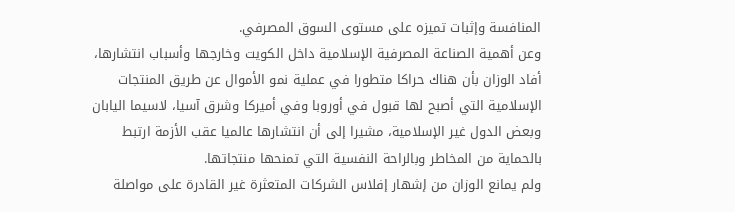المنافسة وإثبات تميزه على مستوى السوق المصرفي.
وعن أهمية الصناعة المصرفية الإسلامية داخل الكويت وخارجها وأسباب انتشارها، أفاد الوزان بأن هناك حراكا متطورا في عملية نمو الأموال عن طريق المنتجات الإسلامية التي أصبح لها قبول في أوروبا وفي أميركا وشرق آسيا، لاسيما اليابان وبعض الدول غير الإسلامية، مشيرا إلى أن انتشارها عالميا عقب الأزمة ارتبط بالحماية من المخاطر وبالراحة النفسية التي تمنحها منتجاتها.
ولم يمانع الوزان من إشهار إفلاس الشركات المتعثرة غير القادرة على مواصلة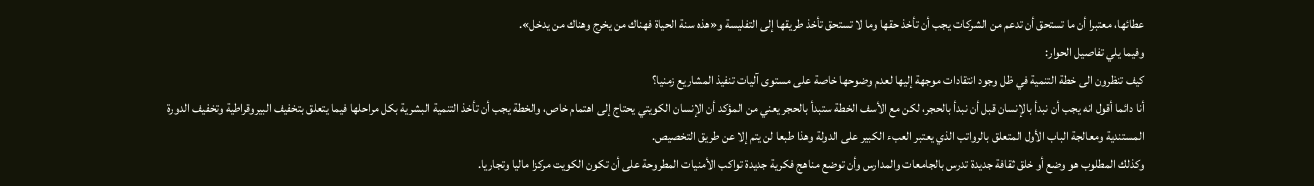عطائها، معتبرا أن ما تستحق أن تدعم من الشركات يجب أن تأخذ حقها وما لا تستحق تأخذ طريقها إلى التفليسة و«هذه سنة الحياة فهناك من يخرج وهناك من يدخل».
وفيما يلي تفاصيل الحوار:
كيف تنظرون الى خطة التنمية في ظل وجود انتقادات موجهة إليها لعدم وضوحها خاصة على مستوى آليات تنفيذ المشاريع زمنيا؟
أنا دائما أقول انه يجب أن نبدأ بالإنسان قبل أن نبدأ بالحجر، لكن مع الأسف الخطة ستبدأ بالحجر يعني من المؤكد أن الإنسان الكويتي يحتاج إلى اهتمام خاص، والخطة يجب أن تأخذ التنمية البشرية بكل مراحلها فيما يتعلق بتخفيف البيروقراطية وتخفيف الدورة المستندية ومعالجة الباب الأول المتعلق بالرواتب الذي يعتبر العبء الكبير على الدولة وهذا طبعا لن يتم إلا عن طريق التخصيص.
وكذلك المطلوب هو وضع أو خلق ثقافة جديدة تدرس بالجامعات والمدارس وأن توضع مناهج فكرية جديدة تواكب الأمنيات المطروحة على أن تكون الكويت مركزا ماليا وتجاريا.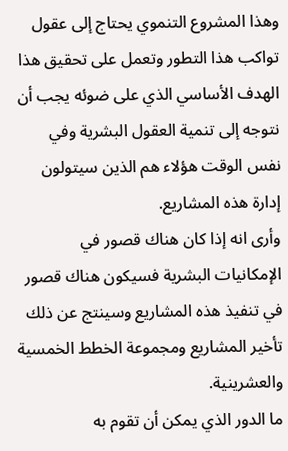وهذا المشروع التنموي يحتاج إلى عقول تواكب هذا التطور وتعمل على تحقيق هذا الهدف الأساسي الذي على ضوئه يجب أن نتوجه إلى تنمية العقول البشرية وفي نفس الوقت هؤلاء هم الذين سيتولون إدارة هذه المشاريع.
وأرى انه إذا كان هناك قصور في الإمكانيات البشرية فسيكون هناك قصور في تنفيذ هذه المشاريع وسينتج عن ذلك تأخير المشاريع ومجموعة الخطط الخمسية والعشرينية.
ما الدور الذي يمكن أن تقوم به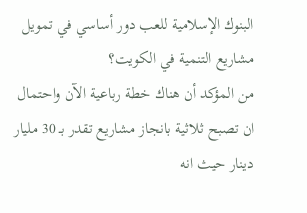البنوك الإسلامية للعب دور أساسي في تمويل مشاريع التنمية في الكويت؟
من المؤكد أن هناك خطة رباعية الآن واحتمال ان تصبح ثلاثية بانجاز مشاريع تقدر بـ 30 مليار دينار حيث انه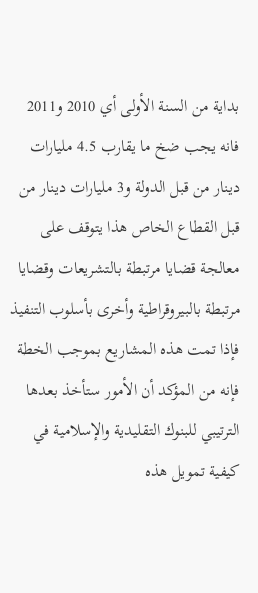بداية من السنة الأولى أي 2010 و2011 فانه يجب ضخ ما يقارب 4.5 مليارات دينار من قبل الدولة و3 مليارات دينار من قبل القطاع الخاص هذا يتوقف على معالجة قضايا مرتبطة بالتشريعات وقضايا مرتبطة بالبيروقراطية وأخرى بأسلوب التنفيذ فإذا تمت هذه المشاريع بموجب الخطة فإنه من المؤكد أن الأمور ستأخذ بعدها الترتيبي للبنوك التقليدية والإسلامية في كيفية تمويل هذه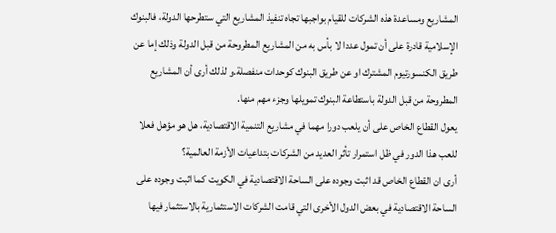المشاريع ومساعدة هذه الشركات للقيام بواجبها تجاه تنفيذ المشاريع التي ستطرحها الدولة، فالبنوك الإسلامية قادرة على أن تمول عددا لا بأس به من المشاريع المطروحة من قبل الدولة وذلك إما عن طريق الكنسورتيوم المشترك او عن طريق البنوك كوحدات منفصلة.و لذلك أرى أن المشاريع المطروحة من قبل الدولة باستطاعة البنوك تمويلها وجزء مهم منها.
يعول القطاع الخاص على أن يلعب دورا مهما في مشاريع التنمية الاقتصادية، هل هو مؤهل فعلا للعب هذا الدور في ظل استمرار تأثر العديد من الشركات بتداعيات الأزمة العالمية؟
أرى ان القطاع الخاص قد اثبت وجوده على الساحة الاقتصادية في الكويت كما اثبت وجوده على الساحة الاقتصادية في بعض الدول الأخرى التي قامت الشركات الاستثمارية بالاستثمار فيها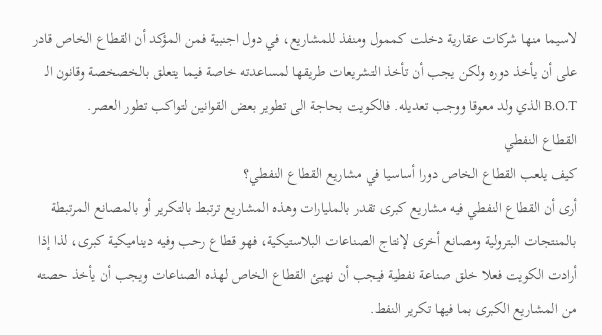لاسيما منها شركات عقارية دخلت كممول ومنفذ للمشاريع، في دول اجنبية فمن المؤكد أن القطاع الخاص قادر على أن يأخذ دوره ولكن يجب أن تأخذ التشريعات طريقها لمساعدته خاصة فيما يتعلق بالخصخصة وقانون الـ B.O.T الذي ولد معوقا ووجب تعديله. فالكويت بحاجة الى تطوير بعض القوانين لتواكب تطور العصر.
القطاع النفطي
كيف يلعب القطاع الخاص دورا أساسيا في مشاريع القطاع النفطي؟
أرى أن القطاع النفطي فيه مشاريع كبرى تقدر بالمليارات وهذه المشاريع ترتبط بالتكرير أو بالمصانع المرتبطة بالمنتجات البترولية ومصانع أخرى لإنتاج الصناعات البلاستيكية، فهو قطاع رحب وفيه ديناميكية كبرى، لذا إذا أرادت الكويت فعلا خلق صناعة نفطية فيجب أن نهيئ القطاع الخاص لهذه الصناعات ويجب أن يأخذ حصته من المشاريع الكبرى بما فيها تكرير النفط.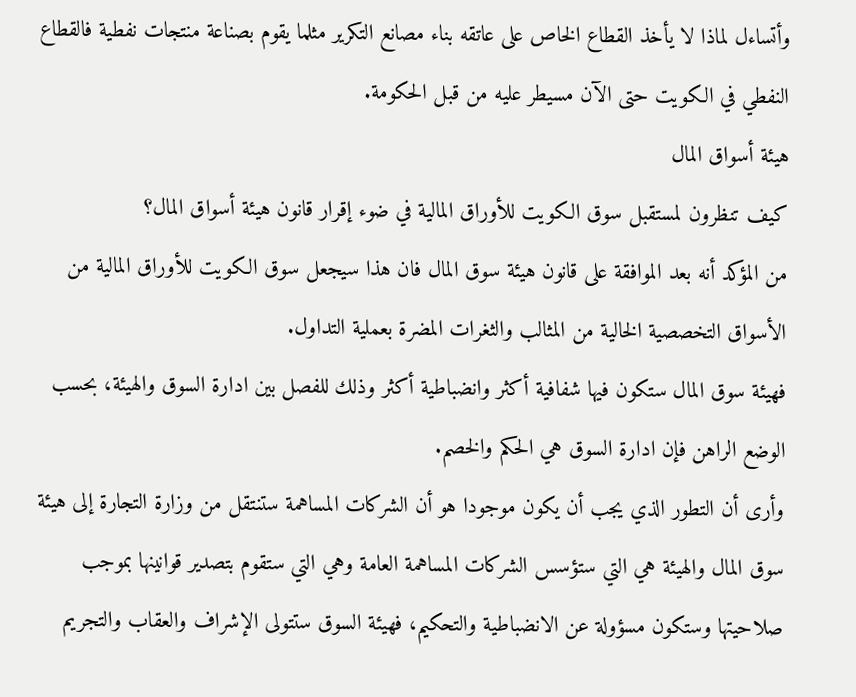وأتساءل لماذا لا يأخذ القطاع الخاص على عاتقه بناء مصانع التكرير مثلما يقوم بصناعة منتجات نفطية فالقطاع النفطي في الكويت حتى الآن مسيطر عليه من قبل الحكومة.
هيئة أسواق المال
كيف تنظرون لمستقبل سوق الكويت للأوراق المالية في ضوء إقرار قانون هيئة أسواق المال؟
من المؤكد أنه بعد الموافقة على قانون هيئة سوق المال فان هذا سيجعل سوق الكويت للأوراق المالية من الأسواق التخصصية الخالية من المثالب والثغرات المضرة بعملية التداول.
فهيئة سوق المال ستكون فيها شفافية أكثر وانضباطية أكثر وذلك للفصل بين ادارة السوق والهيئة، بحسب الوضع الراهن فإن ادارة السوق هي الحكم والخصم.
وأرى أن التطور الذي يجب أن يكون موجودا هو أن الشركات المساهمة ستنتقل من وزارة التجارة إلى هيئة سوق المال والهيئة هي التي ستؤسس الشركات المساهمة العامة وهي التي ستقوم بتصدير قوانينها بموجب صلاحيتها وستكون مسؤولة عن الانضباطية والتحكيم، فهيئة السوق ستتولى الإشراف والعقاب والتجريم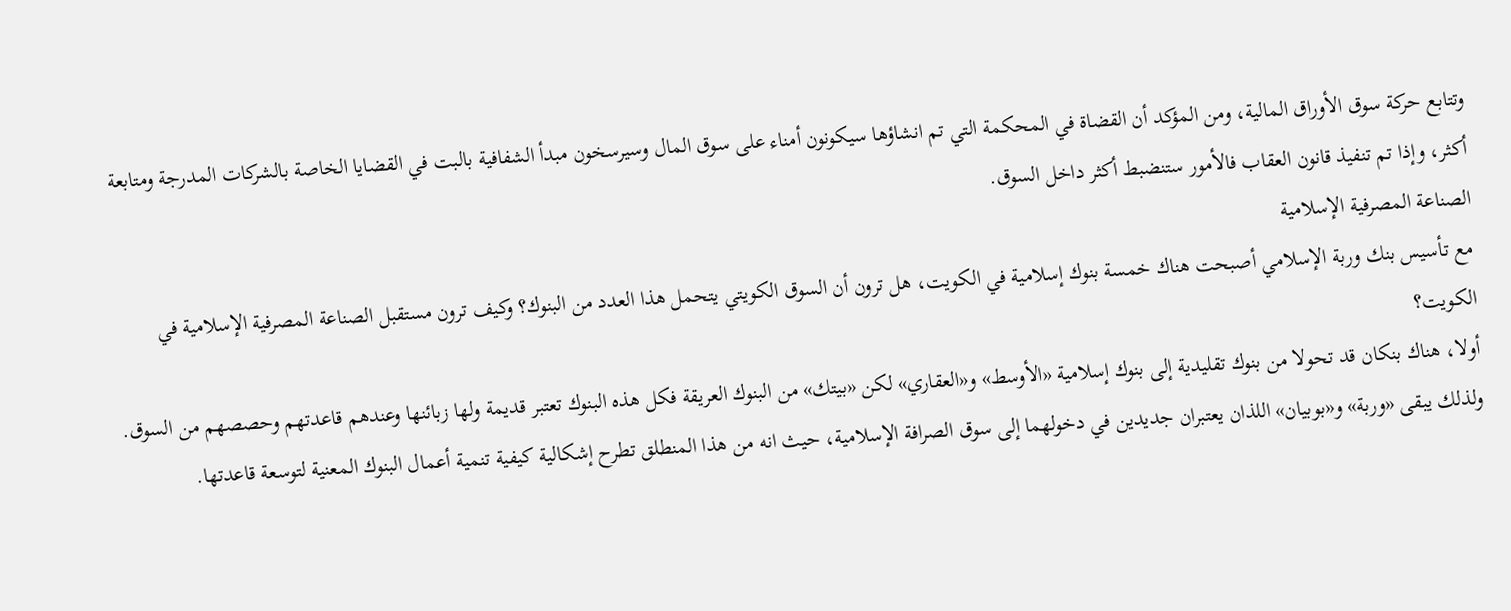وتتابع حركة سوق الأوراق المالية، ومن المؤكد أن القضاة في المحكمة التي تم انشاؤها سيكونون أمناء على سوق المال وسيرسخون مبدأ الشفافية بالبت في القضايا الخاصة بالشركات المدرجة ومتابعة أكثر، وإذا تم تنفيذ قانون العقاب فالأمور ستنضبط أكثر داخل السوق.
الصناعة المصرفية الإسلامية
مع تأسيس بنك وربة الإسلامي أصبحت هناك خمسة بنوك إسلامية في الكويت، هل ترون أن السوق الكويتي يتحمل هذا العدد من البنوك؟ وكيف ترون مستقبل الصناعة المصرفية الإسلامية في الكويت؟
أولا، هناك بنكان قد تحولا من بنوك تقليدية إلى بنوك إسلامية «الأوسط» و«العقاري» لكن «بيتك» من البنوك العريقة فكل هذه البنوك تعتبر قديمة ولها زبائنها وعندهم قاعدتهم وحصصهم من السوق.
ولذلك يبقى «وربة» و«بوبيان» اللذان يعتبران جديدين في دخولهما إلى سوق الصرافة الإسلامية، حيث انه من هذا المنطلق تطرح إشكالية كيفية تنمية أعمال البنوك المعنية لتوسعة قاعدتها.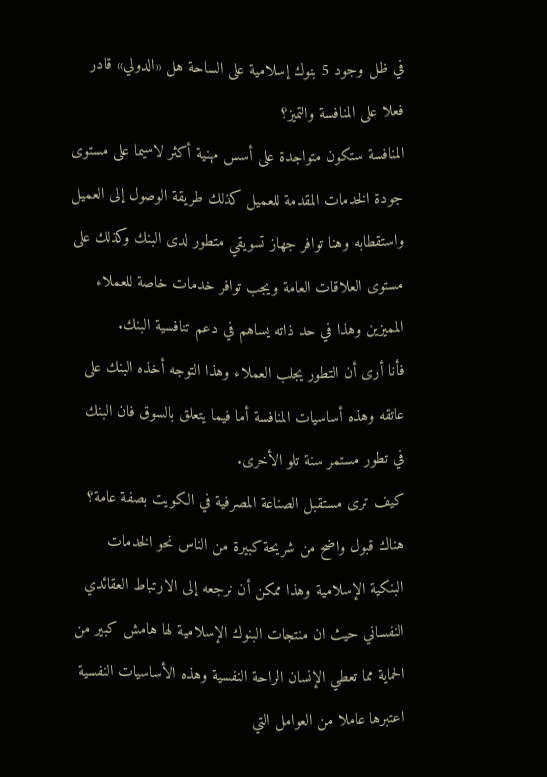في ظل وجود 5 بنوك إسلامية على الساحة هل «الدولي» قادر فعلا على المنافسة والتميز؟
المنافسة ستكون متواجدة على أسس مهنية أكثر لاسيما على مستوى جودة الخدمات المقدمة للعميل كذلك طريقة الوصول إلى العميل واستقطابه وهنا توافر جهاز تسويقي متطور لدى البنك وكذلك على مستوى العلاقات العامة ويجب توافر خدمات خاصة للعملاء المميزين وهذا في حد ذاته يساهم في دعم تنافسية البنك.
فأنا أرى أن التطور يجلب العملاء وهذا التوجه أخذه البنك على عاتقه وهذه أساسيات المنافسة أما فيما يتعلق بالسوق فان البنك في تطور مستمر سنة تلو الأخرى.
كيف ترى مستقبل الصناعة المصرفية في الكويت بصفة عامة؟
هناك قبول واضح من شريحة كبيرة من الناس نحو الخدمات البنكية الإسلامية وهذا ممكن أن نرجعه إلى الارتباط العقائدي النفساني حيث ان منتجات البنوك الإسلامية لها هامش كبير من الحماية مما تعطي الإنسان الراحة النفسية وهذه الأساسيات النفسية اعتبرها عاملا من العوامل التي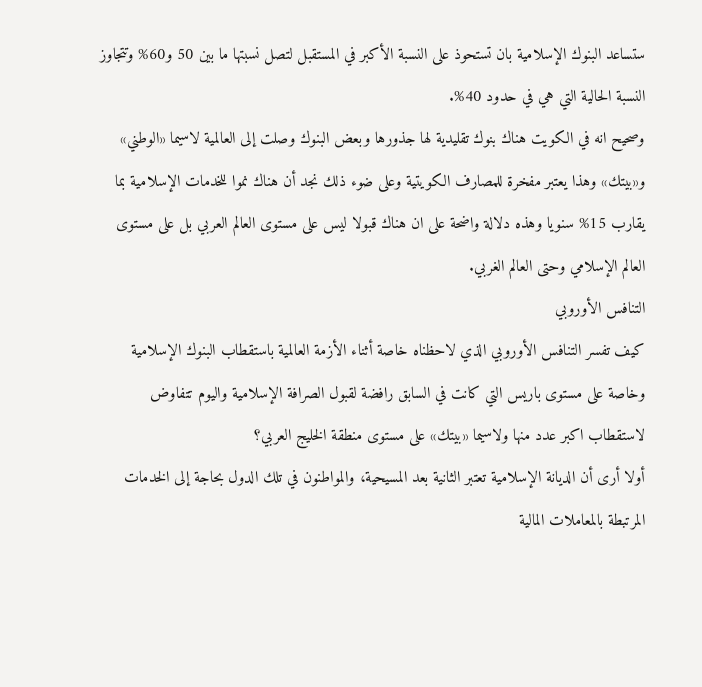ستساعد البنوك الإسلامية بان تستحوذ على النسبة الأكبر في المستقبل لتصل نسبتها ما بين 50 و60% وتتجاوز النسبة الحالية التي هي في حدود 40%.
وصحيح انه في الكويت هناك بنوك تقليدية لها جذورها وبعض البنوك وصلت إلى العالمية لاسيما «الوطني» و«بيتك» وهذا يعتبر مفخرة للمصارف الكويتية وعلى ضوء ذلك نجد أن هناك نموا للخدمات الإسلامية بما يقارب 15% سنويا وهذه دلالة واضحة على ان هناك قبولا ليس على مستوى العالم العربي بل على مستوى العالم الإسلامي وحتى العالم الغربي.
التنافس الأوروبي
كيف تفسر التنافس الأوروبي الذي لاحظناه خاصة أثناء الأزمة العالمية باستقطاب البنوك الإسلامية وخاصة على مستوى باريس التي كانت في السابق رافضة لقبول الصرافة الإسلامية واليوم تتفاوض لاستقطاب اكبر عدد منها ولاسيما «بيتك» على مستوى منطقة الخليج العربي؟
أولا أرى أن الديانة الإسلامية تعتبر الثانية بعد المسيحية، والمواطنون في تلك الدول بحاجة إلى الخدمات المرتبطة بالمعاملات المالية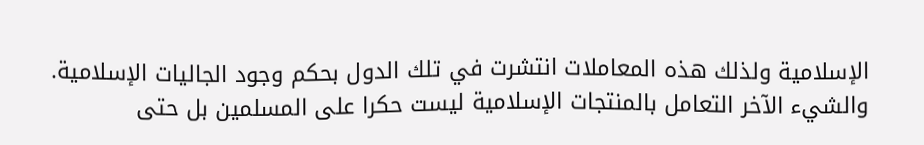الإسلامية ولذلك هذه المعاملات انتشرت في تلك الدول بحكم وجود الجاليات الإسلامية.
والشيء الآخر التعامل بالمنتجات الإسلامية ليست حكرا على المسلمين بل حتى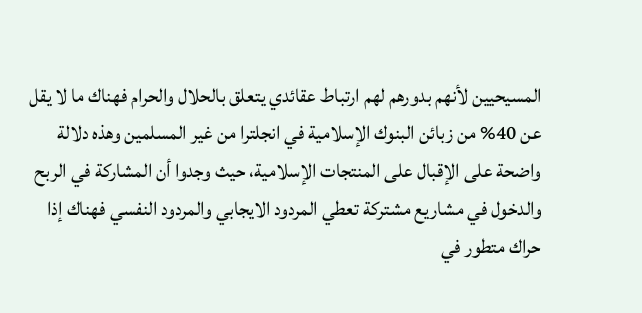المسيحيين لأنهم بدورهم لهم ارتباط عقائدي يتعلق بالحلال والحرام فهناك ما لا يقل عن 40% من زبائن البنوك الإسلامية في انجلترا من غير المسلمين وهذه دلالة واضحة على الإقبال على المنتجات الإسلامية، حيث وجدوا أن المشاركة في الربح والدخول في مشاريع مشتركة تعطي المردود الايجابي والمردود النفسي فهناك إذا حراك متطور في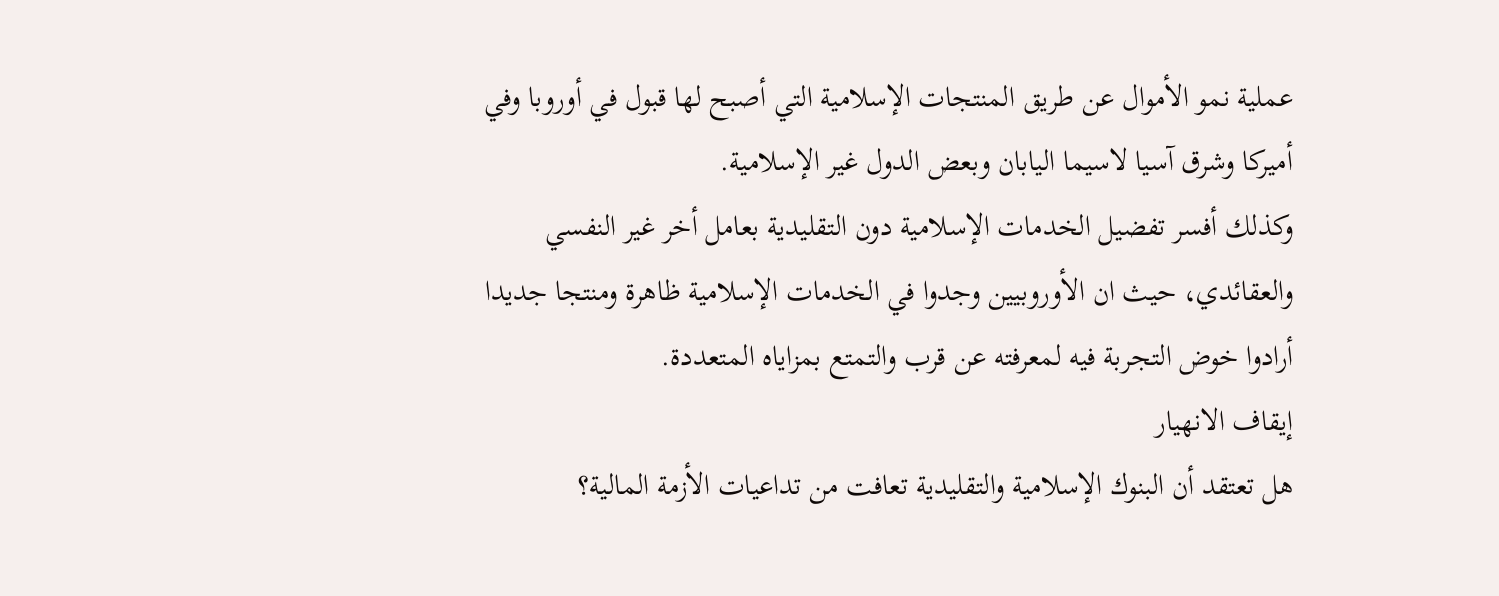عملية نمو الأموال عن طريق المنتجات الإسلامية التي أصبح لها قبول في أوروبا وفي أميركا وشرق آسيا لاسيما اليابان وبعض الدول غير الإسلامية.
وكذلك أفسر تفضيل الخدمات الإسلامية دون التقليدية بعامل أخر غير النفسي والعقائدي، حيث ان الأوروبيين وجدوا في الخدمات الإسلامية ظاهرة ومنتجا جديدا أرادوا خوض التجربة فيه لمعرفته عن قرب والتمتع بمزاياه المتعددة.
إيقاف الانهيار
هل تعتقد أن البنوك الإسلامية والتقليدية تعافت من تداعيات الأزمة المالية؟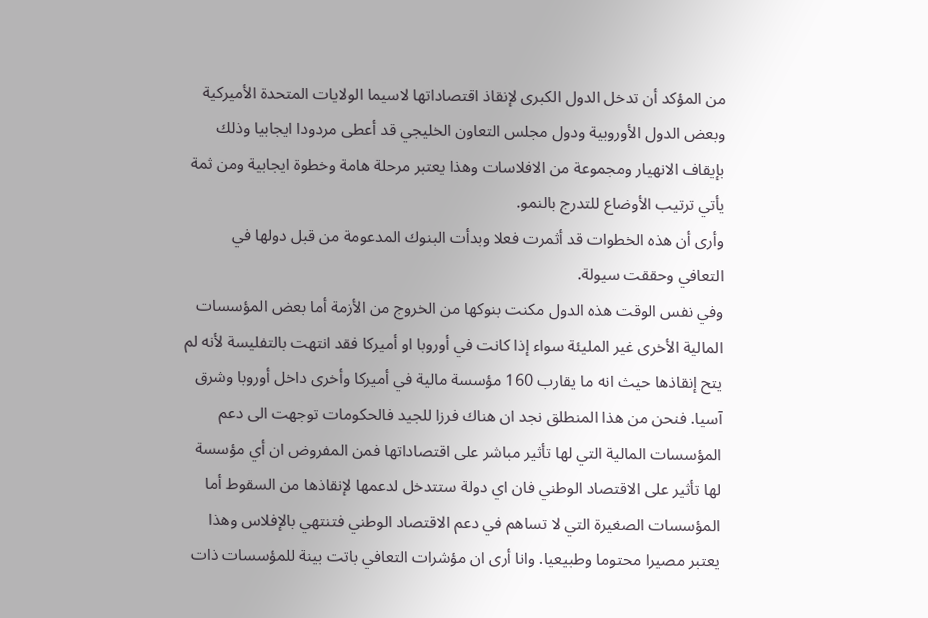من المؤكد أن تدخل الدول الكبرى لإنقاذ اقتصاداتها لاسيما الولايات المتحدة الأميركية وبعض الدول الأوروبية ودول مجلس التعاون الخليجي قد أعطى مردودا ايجابيا وذلك بإيقاف الانهيار ومجموعة من الافلاسات وهذا يعتبر مرحلة هامة وخطوة ايجابية ومن ثمة يأتي ترتيب الأوضاع للتدرج بالنمو.
وأرى أن هذه الخطوات قد أثمرت فعلا وبدأت البنوك المدعومة من قبل دولها في التعافي وحققت سيولة.
وفي نفس الوقت هذه الدول مكنت بنوكها من الخروج من الأزمة أما بعض المؤسسات المالية الأخرى غير المليئة سواء إذا كانت في أوروبا او أميركا فقد انتهت بالتفليسة لأنه لم يتح إنقاذها حيث انه ما يقارب 160 مؤسسة مالية في أميركا وأخرى داخل أوروبا وشرق آسيا. فنحن من هذا المنطلق نجد ان هناك فرزا للجيد فالحكومات توجهت الى دعم المؤسسات المالية التي لها تأثير مباشر على اقتصاداتها فمن المفروض ان أي مؤسسة لها تأثير على الاقتصاد الوطني فان اي دولة ستتدخل لدعمها لإنقاذها من السقوط أما المؤسسات الصغيرة التي لا تساهم في دعم الاقتصاد الوطني فتنتهي بالإفلاس وهذا يعتبر مصيرا محتوما وطبيعيا. وانا أرى ان مؤشرات التعافي باتت بينة للمؤسسات ذات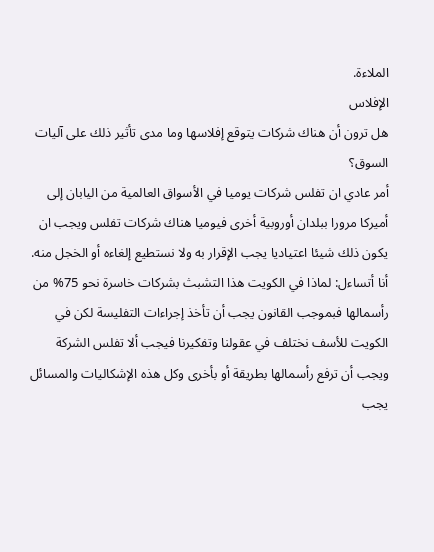الملاءة.
الإفلاس
هل ترون أن هناك شركات يتوقع إفلاسها وما مدى تأثير ذلك على آليات السوق؟
أمر عادي ان تفلس شركات يوميا في الأسواق العالمية من اليابان إلى أميركا مرورا ببلدان أوروبية أخرى فيوميا هناك شركات تفلس ويجب ان يكون ذلك شيئا اعتياديا يجب الإقرار به ولا نستطيع إلغاءه أو الخجل منه.
أنا أتساءل: لماذا في الكويت هذا التشبث بشركات خاسرة نحو 75% من رأسمالها فبموجب القانون يجب أن تأخذ إجراءات التفليسة لكن في الكويت للأسف نختلف في عقولنا وتفكيرنا فيجب ألا تفلس الشركة ويجب أن ترفع رأسمالها بطريقة أو بأخرى وكل هذه الإشكاليات والمسائل يجب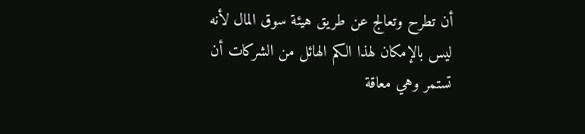أن تطرح وتعالج عن طريق هيئة سوق المال لأنه ليس بالإمكان لهذا الكم الهائل من الشركات أن تستمر وهي معاقة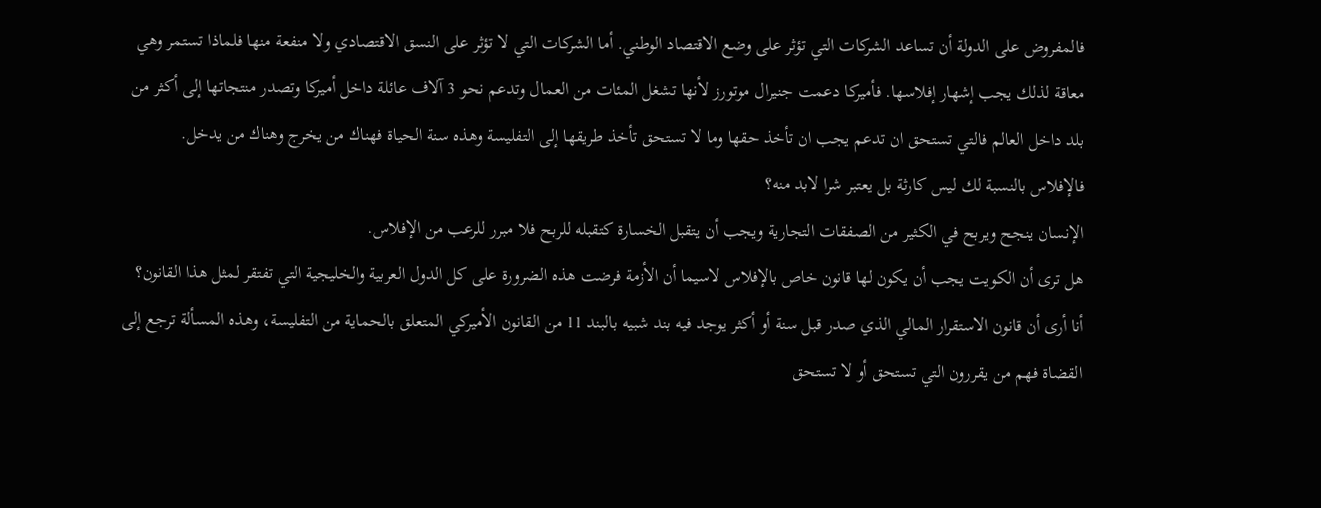فالمفروض على الدولة أن تساعد الشركات التي تؤثر على وضع الاقتصاد الوطني. أما الشركات التي لا تؤثر على النسق الاقتصادي ولا منفعة منها فلماذا تستمر وهي معاقة لذلك يجب إشهار إفلاسها. فأميركا دعمت جنيرال موتورز لأنها تشغل المئات من العمال وتدعم نحو 3 آلاف عائلة داخل أميركا وتصدر منتجاتها إلى أكثر من بلد داخل العالم فالتي تستحق ان تدعم يجب ان تأخذ حقها وما لا تستحق تأخذ طريقها إلى التفليسة وهذه سنة الحياة فهناك من يخرج وهناك من يدخل.
فالإفلاس بالنسبة لك ليس كارثة بل يعتبر شرا لابد منه؟
الإنسان ينجح ويربح في الكثير من الصفقات التجارية ويجب أن يتقبل الخسارة كتقبله للربح فلا مبرر للرعب من الإفلاس.
هل ترى أن الكويت يجب أن يكون لها قانون خاص بالإفلاس لاسيما أن الأزمة فرضت هذه الضرورة على كل الدول العربية والخليجية التي تفتقر لمثل هذا القانون؟
أنا أرى أن قانون الاستقرار المالي الذي صدر قبل سنة أو أكثر يوجد فيه بند شبيه بالبند 11 من القانون الأميركي المتعلق بالحماية من التفليسة، وهذه المسألة ترجع إلى القضاة فهم من يقررون التي تستحق أو لا تستحق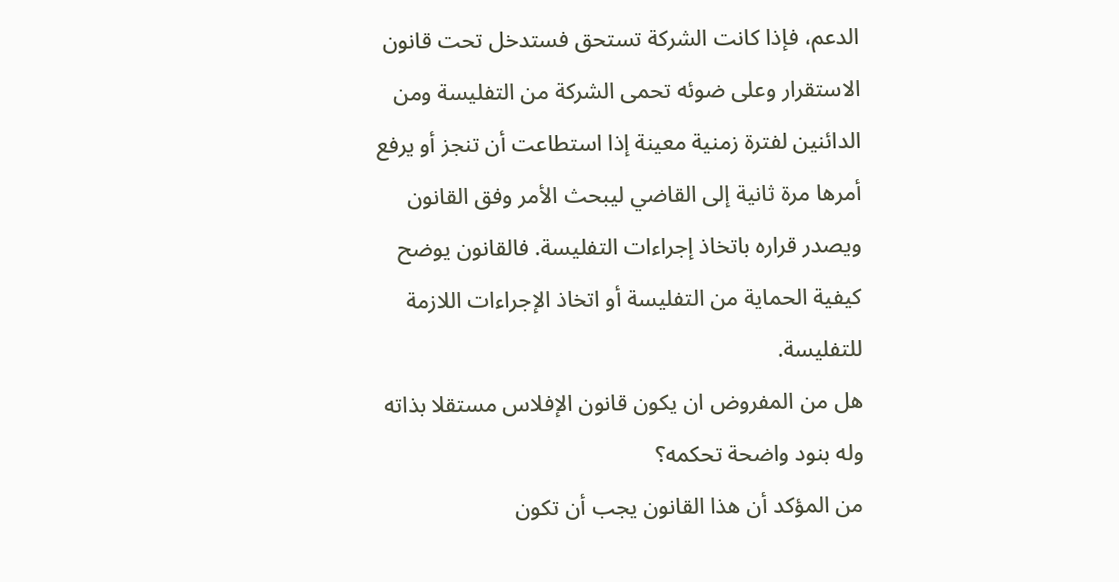الدعم، فإذا كانت الشركة تستحق فستدخل تحت قانون الاستقرار وعلى ضوئه تحمى الشركة من التفليسة ومن الدائنين لفترة زمنية معينة إذا استطاعت أن تنجز أو يرفع أمرها مرة ثانية إلى القاضي ليبحث الأمر وفق القانون ويصدر قراره باتخاذ إجراءات التفليسة. فالقانون يوضح كيفية الحماية من التفليسة أو اتخاذ الإجراءات اللازمة للتفليسة.
هل من المفروض ان يكون قانون الإفلاس مستقلا بذاته وله بنود واضحة تحكمه؟
من المؤكد أن هذا القانون يجب أن تكون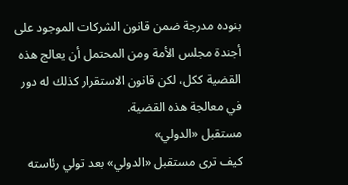بنوده مدرجة ضمن قانون الشركات الموجود على أجندة مجلس الأمة ومن المحتمل أن يعالج هذه القضية ككل، لكن قانون الاستقرار كذلك له دور في معالجة هذه القضية.
مستقبل «الدولي»
كيف ترى مستقبل «الدولي» بعد تولي رئاسته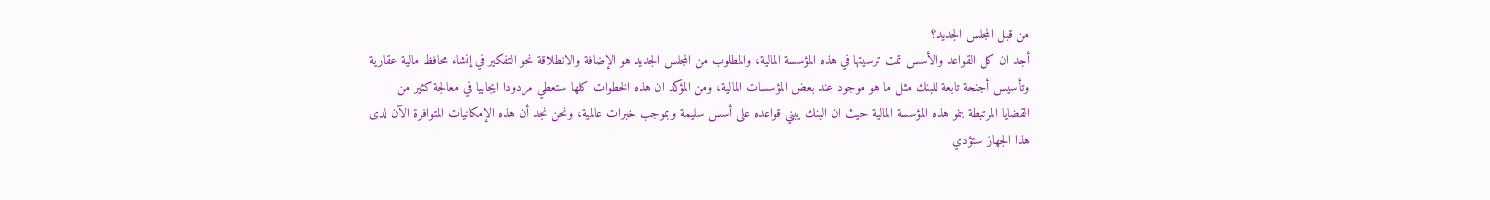من قبل المجلس الجديد؟
أجد ان كل القواعد والأسس تمت ترسيتها في هذه المؤسسة المالية، والمطلوب من المجلس الجديد هو الإضافة والانطلاقة نحو التفكير في إنشاء محافظ مالية عقارية وتأسيس أجنحة تابعة للبنك مثل ما هو موجود عند بعض المؤسسات المالية، ومن المؤكد ان هذه الخطوات كلها ستعطي مردودا ايجابيا في معالجة كثير من القضايا المرتبطة بنمو هذه المؤسسة المالية حيث ان البنك يبني قواعده على أسس سليمة وبموجب خبرات عالمية، ونحن نجد أن هذه الإمكانيات المتوافرة الآن لدى هذا الجهاز ستؤدي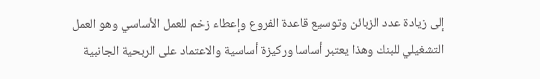إلى زيادة عدد الزبائن وتوسيع قاعدة الفروع وإعطاء زخم للعمل الأساسي وهو العمل التشغيلي للبنك وهذا يعتبر أساسا وركيزة أساسية والاعتماد على الربحية الجانبية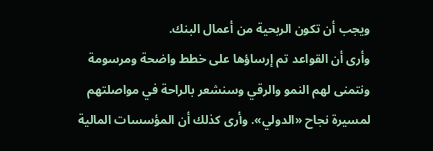ويجب أن تكون الربحية من أعمال البنك.
وأرى أن القواعد تم إرساؤها على خطط واضحة ومرسومة ونتمنى لهم النمو والرقي وسنشعر بالراحة في مواصلتهم لمسيرة نجاح «الدولي». وأرى كذلك أن المؤسسات المالية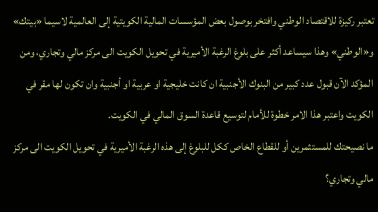تعتبر ركيزة للاقتصاد الوطني وافتخر بوصول بعض المؤسسات المالية الكويتية إلى العالمية لاسيما «بيتك» و«الوطني» وهذا سيساعد أكثر على بلوغ الرغبة الأميرية في تحويل الكويت الى مركز مالي وتجاري، ومن المؤكد الآن قبول عدد كبير من البنوك الأجنبية ان كانت خليجية او عربية او أجنبية وان تكون لها مقر في الكويت واعتبر هذا الامر خطوة للأمام لتوسيع قاعدة السوق المالي في الكويت.
ما نصيحتك للمستثمرين أو للقطاع الخاص ككل للبلوغ إلى هذه الرغبة الأميرية في تحويل الكويت الى مركز مالي وتجاري؟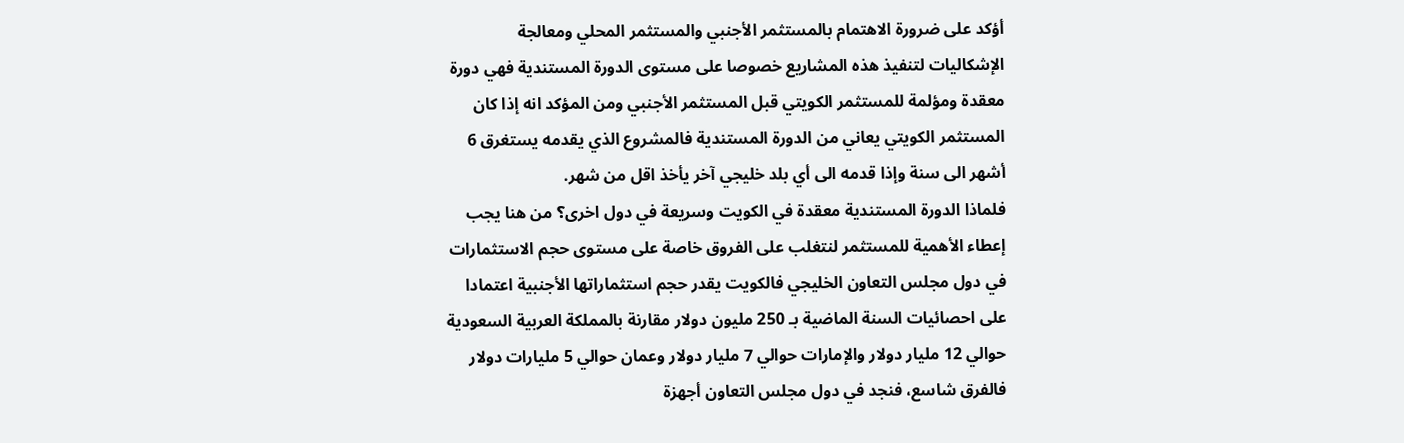أؤكد على ضرورة الاهتمام بالمستثمر الأجنبي والمستثمر المحلي ومعالجة الإشكاليات لتنفيذ هذه المشاريع خصوصا على مستوى الدورة المستندية فهي دورة معقدة ومؤلمة للمستثمر الكويتي قبل المستثمر الأجنبي ومن المؤكد انه إذا كان المستثمر الكويتي يعاني من الدورة المستندية فالمشروع الذي يقدمه يستغرق 6 أشهر الى سنة وإذا قدمه الى أي بلد خليجي آخر يأخذ اقل من شهر.
فلماذا الدورة المستندية معقدة في الكويت وسريعة في دول اخرى؟ من هنا يجب إعطاء الأهمية للمستثمر لنتغلب على الفروق خاصة على مستوى حجم الاستثمارات في دول مجلس التعاون الخليجي فالكويت يقدر حجم استثماراتها الأجنبية اعتمادا على احصائيات السنة الماضية بـ 250 مليون دولار مقارنة بالمملكة العربية السعودية حوالي 12 مليار دولار والإمارات حوالي 7 مليار دولار وعمان حوالي 5 مليارات دولار فالفرق شاسع، فنجد في دول مجلس التعاون أجهزة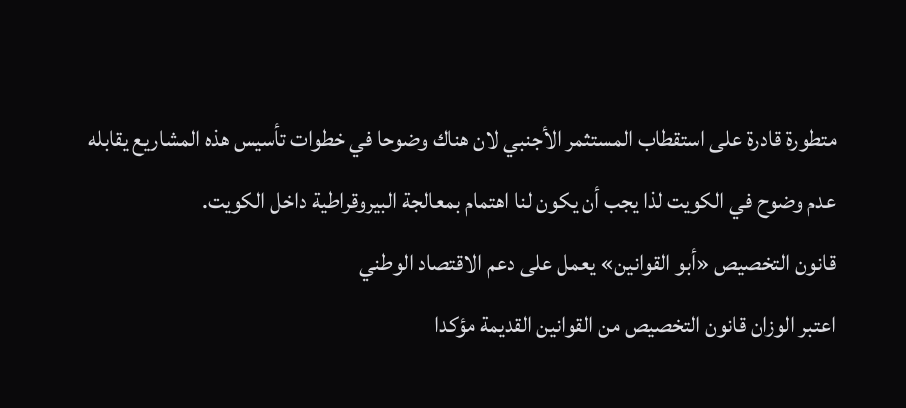متطورة قادرة على استقطاب المستثمر الأجنبي لان هناك وضوحا في خطوات تأسيس هذه المشاريع يقابله عدم وضوح في الكويت لذا يجب أن يكون لنا اهتمام بمعالجة البيروقراطية داخل الكويت.
قانون التخصيص «أبو القوانين» يعمل على دعم الاقتصاد الوطني
اعتبر الوزان قانون التخصيص من القوانين القديمة مؤكدا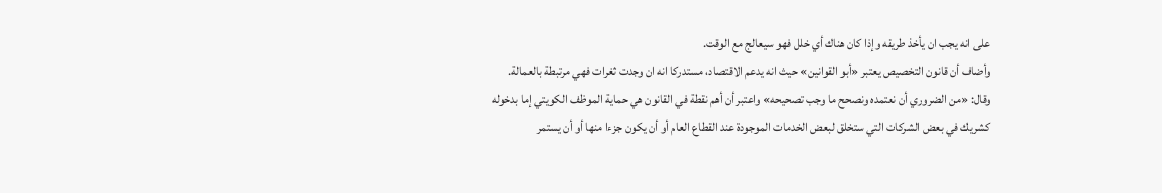على انه يجب ان يأخذ طريقه وإذا كان هناك أي خلل فهو سيعالج مع الوقت.
وأضاف أن قانون التخصيص يعتبر «أبو القوانين» حيث انه يدعم الاقتصاد، مستدركا انه ان وجدت ثغرات فهي مرتبطة بالعمالة.
وقال: «من الضروري أن نعتمده ونصحح ما وجب تصحيحه» واعتبر أن أهم نقطة في القانون هي حماية الموظف الكويتي إما بدخوله كشريك في بعض الشركات التي ستخلق لبعض الخدمات الموجودة عند القطاع العام أو أن يكون جزءا منها أو أن يستمر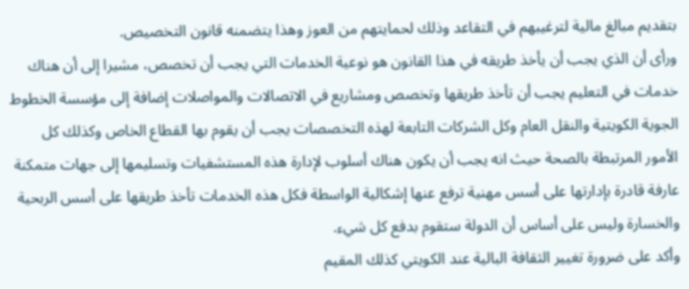بتقديم مبالغ مالية لترغيبهم في التقاعد وذلك لحمايتهم من العوز وهذا يتضمنه قانون التخصيص.
ورأى أن الذي يجب أن يأخذ طريقه في هذا القانون هو نوعية الخدمات التي يجب أن تخصص، مشيرا إلى أن هناك خدمات في التعليم يجب أن تأخذ طريقها وتخصص ومشاريع في الاتصالات والمواصلات إضافة إلى مؤسسة الخطوط الجوية الكويتية والنقل العام وكل الشركات التابعة لهذه التخصصات يجب أن يقوم بها القطاع الخاص وكذلك كل الأمور المرتبطة بالصحة حيث انه يجب أن يكون هناك أسلوب لإدارة هذه المستشفيات وتسليمها إلى جهات متمكنة عارفة قادرة بإدارتها على أسس مهنية ترفع عنها إشكالية الواسطة فكل هذه الخدمات تأخذ طريقها على أسس الربحية والخسارة وليس على أساس أن الدولة ستقوم بدفع كل شيء.
وأكد على ضرورة تغيير الثقافة البالية عند الكويتي كذلك المقيم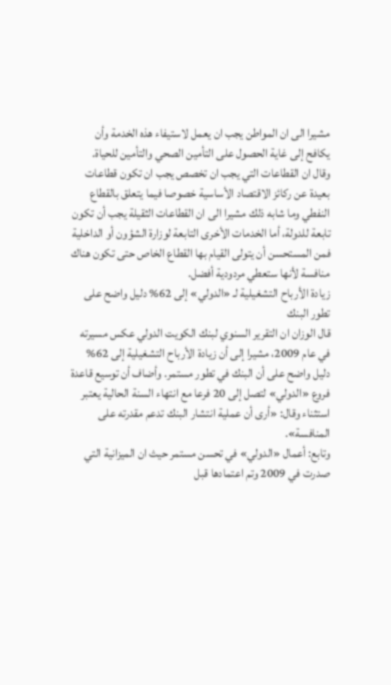مشيرا الى ان المواطن يجب ان يعمل لاستيفاء هذه الخدمة وأن يكافح إلى غاية الحصول على التأمين الصحي والتأمين للحياة.
وقال ان القطاعات التي يجب ان تخصص يجب ان تكون قطاعات بعيدة عن ركائز الاقتصاد الأساسية خصوصا فيما يتعلق بالقطاع النفطي وما شابه ذلك مشيرا الى ان القطاعات الثقيلة يجب أن تكون تابعة للدولة، أما الخدمات الأخرى التابعة لوزارة الشؤون أو الداخلية فمن المستحسن أن يتولى القيام بها القطاع الخاص حتى تكون هناك منافسة لأنها ستعطي مردودية أفضل.
زيادة الأرباح التشغيلية لـ «الدولي» إلى 62% دليل واضح على تطور البنك
قال الوزان ان التقرير السنوي لبنك الكويت الدولي عكس مسيرته في عام 2009، مشيرا إلى أن زيادة الأرباح التشغيلية إلى 62% دليل واضح على أن البنك في تطور مستمر. وأضاف أن توسيع قاعدة فروع «الدولي» لتصل إلى 20 فرعا مع انتهاء السنة الحالية يعتبر استثناء وقال: «أرى أن عملية انتشار البنك تدعم مقدرته على المنافسة».
وتابع: أعمال «الدولي» في تحسن مستمر حيث ان الميزانية التي صدرت في 2009 وتم اعتمادها قبل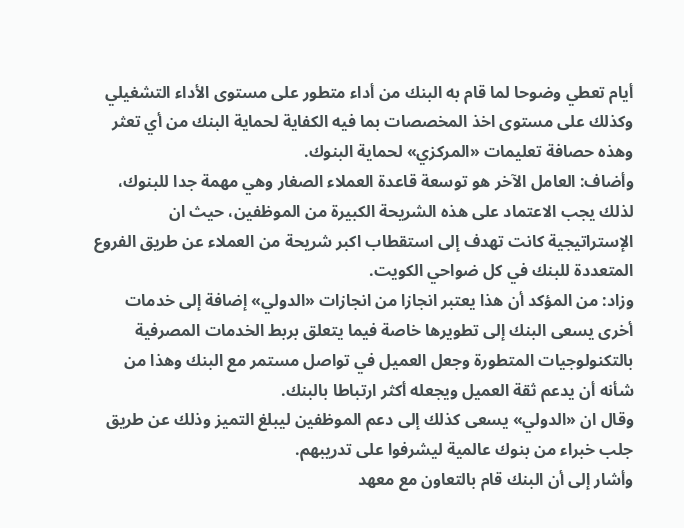أيام تعطي وضوحا لما قام به البنك من أداء متطور على مستوى الأداء التشغيلي وكذلك على مستوى اخذ المخصصات بما فيه الكفاية لحماية البنك من أي تعثر وهذه حصافة تعليمات «المركزي» لحماية البنوك.
وأضاف: العامل الآخر هو توسعة قاعدة العملاء الصغار وهي مهمة جدا للبنوك، لذلك يجب الاعتماد على هذه الشريحة الكبيرة من الموظفين، حيث ان الإستراتيجية كانت تهدف إلى استقطاب اكبر شريحة من العملاء عن طريق الفروع المتعددة للبنك في كل ضواحي الكويت.
وزاد: من المؤكد أن هذا يعتبر انجازا من انجازات «الدولي» إضافة إلى خدمات أخرى يسعى البنك إلى تطويرها خاصة فيما يتعلق بربط الخدمات المصرفية بالتكنولوجيات المتطورة وجعل العميل في تواصل مستمر مع البنك وهذا من شأنه أن يدعم ثقة العميل ويجعله أكثر ارتباطا بالبنك.
وقال ان «الدولي» يسعى كذلك إلى دعم الموظفين ليبلغ التميز وذلك عن طريق جلب خبراء من بنوك عالمية ليشرفوا على تدريبهم.
وأشار إلى أن البنك قام بالتعاون مع معهد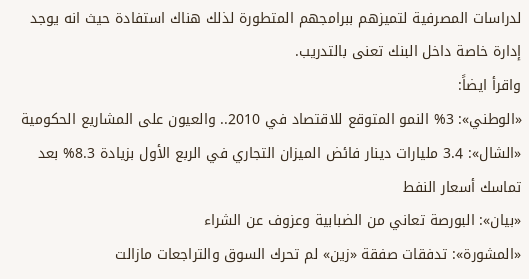لدراسات المصرفية لتميزهم ببرامجهم المتطورة لذلك هناك استفادة حيث انه يوجد إدارة خاصة داخل البنك تعنى بالتدريب.
واقرأ ايضاً:
«الوطني»: 3% النمو المتوقع للاقتصاد في 2010.. والعيون على المشاريع الحكومية
«الشال»: 3.4 مليارات دينار فائض الميزان التجاري في الربع الأول بزيادة 8.3% بعد تماسك أسعار النفط
«بيان»: البورصة تعاني من الضبابية وعزوف عن الشراء
«المشورة»: تدفقات صفقة «زين» لم تحرك السوق والتراجعات مازالت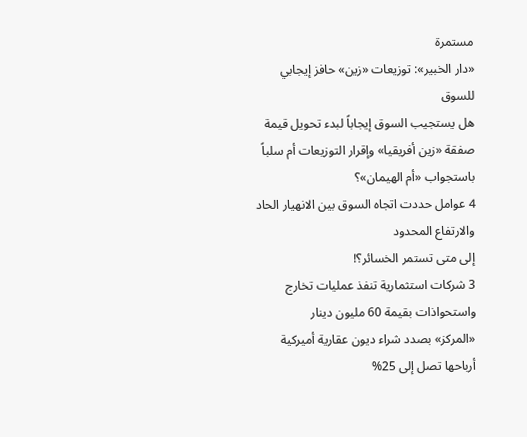مستمرة
«دار الخبير»: توزيعات «زين» حافز إيجابي للسوق
هل يستجيب السوق إيجاباً لبدء تحويل قيمة صفقة «زين أفريقيا» وإقرار التوزيعات أم سلباً باستجواب «أم الهيمان»؟
4 عوامل حددت اتجاه السوق بين الانهيار الحاد والارتفاع المحدود
إلى متى تستمر الخسائر؟!
3 شركات استثمارية تنفذ عمليات تخارج واستحواذات بقيمة 60 مليون دينار
«المركز» بصدد شراء ديون عقارية أميركية أرباحها تصل إلى 25%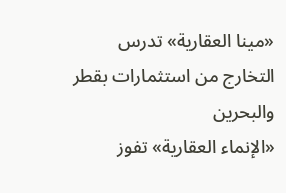«مينا العقارية» تدرس التخارج من استثمارات بقطر والبحرين
«الإنماء العقارية» تفوز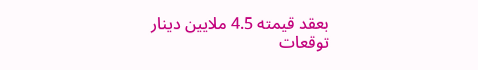بعقد قيمته 4.5 ملايين دينار
توقعات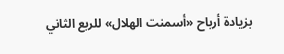بزيادة أرباح «أسمنت الهلال» للربع الثاني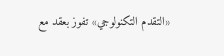«التقدم التكنولوجي» تفوز بعقد مع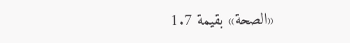«الصحة» بقيمة 1.7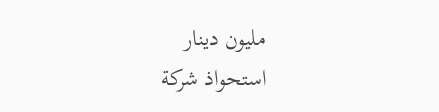مليون دينار
استحواذ شركة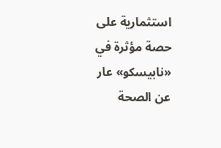استثمارية على حصة مؤثرة في «نابيسكو» عار عن الصحة